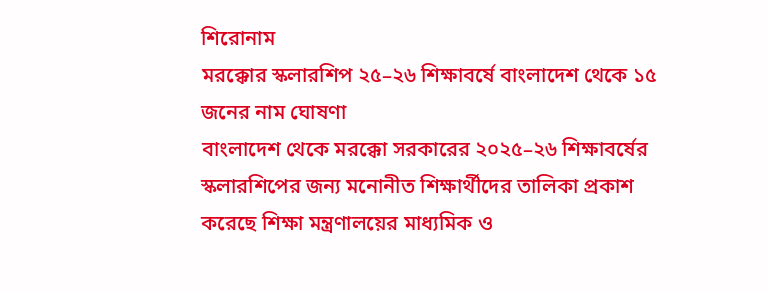শিরোনাম
মরক্কোর স্কলারশিপ ২৫–২৬ শিক্ষাবর্ষে বাংলাদেশ থেকে ১৫ জনের নাম ঘোষণা
বাংলাদেশ থেকে মরক্কো সরকারের ২০২৫–২৬ শিক্ষাবর্ষের স্কলারশিপের জন্য মনোনীত শিক্ষার্থীদের তালিকা প্রকাশ করেছে শিক্ষা মন্ত্রণালয়ের মাধ্যমিক ও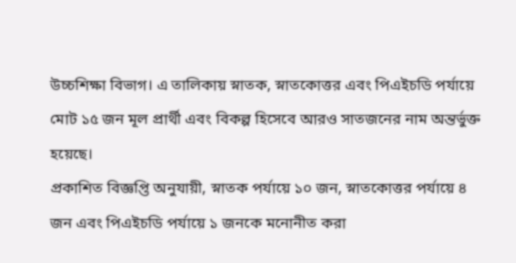উচ্চশিক্ষা বিভাগ। এ তালিকায় স্নাতক, স্নাতকোত্তর এবং পিএইচডি পর্যায়ে মোট ১৫ জন মূল প্রার্থী এবং বিকল্প হিসেবে আরও সাতজনের নাম অন্তর্ভুক্ত হয়েছে।
প্রকাশিত বিজ্ঞপ্তি অনুযায়ী, স্নাতক পর্যায়ে ১০ জন, স্নাতকোত্তর পর্যায়ে ৪ জন এবং পিএইচডি পর্যায়ে ১ জনকে মনোনীত করা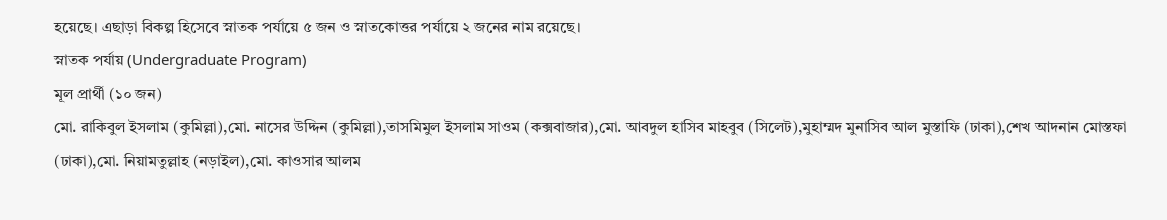হয়েছে। এছাড়া বিকল্প হিসেবে স্নাতক পর্যায়ে ৫ জন ও স্নাতকোত্তর পর্যায়ে ২ জনের নাম রয়েছে।
স্নাতক পর্যায় (Undergraduate Program)
মূল প্রার্থী (১০ জন)
মো. রাকিবুল ইসলাম (কুমিল্লা),মো. নাসের উদ্দিন (কুমিল্লা),তাসমিমুল ইসলাম সাওম (কক্সবাজার),মো. আবদুল হাসিব মাহবুব (সিলেট),মুহাম্মদ মুনাসিব আল মুস্তাফি (ঢাকা),শেখ আদনান মোস্তফা (ঢাকা),মো. নিয়ামতুল্লাহ (নড়াইল),মো. কাওসার আলম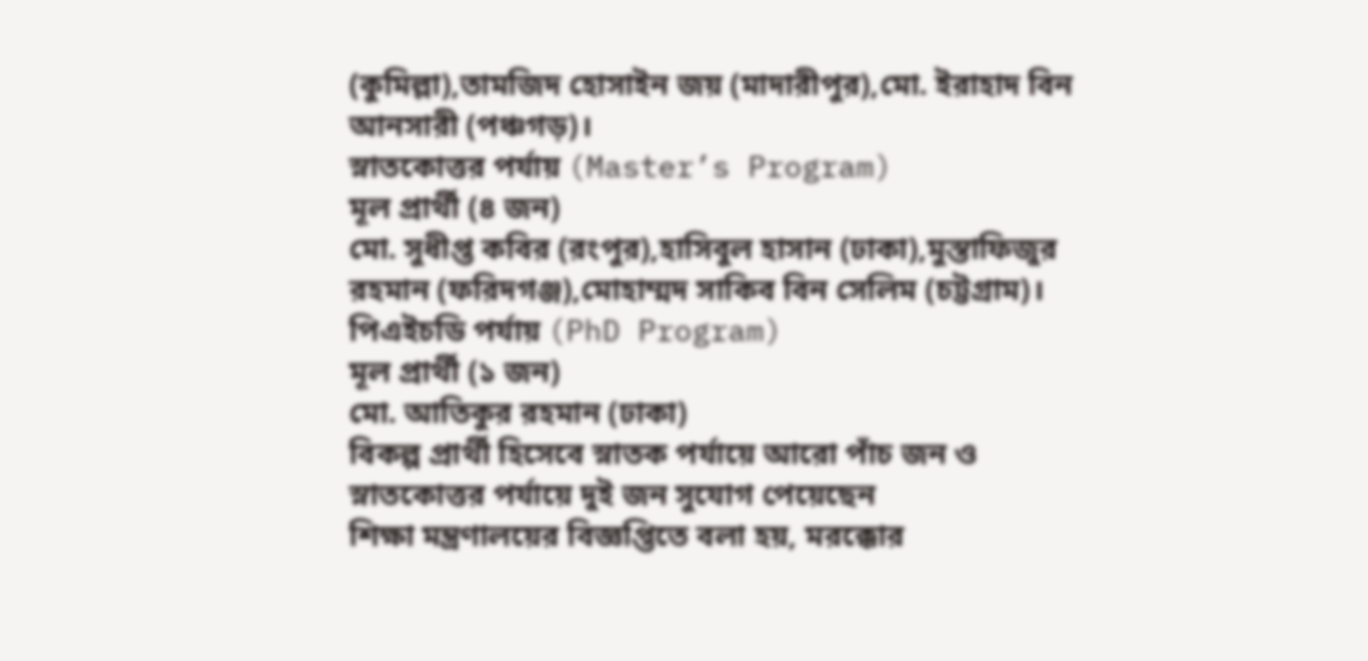(কুমিল্লা),তামজিদ হোসাইন জয় (মাদারীপুর),মো. ইরাহাদ বিন আনসারী (পঞ্চগড়)।
স্নাতকোত্তর পর্যায় (Master’s Program)
মূল প্রার্থী (৪ জন)
মো. সুধীপ্ত কবির (রংপুর),হাসিবুল হাসান (ঢাকা),মুস্তাফিজুর রহমান (ফরিদগঞ্জ),মোহাম্মদ সাকিব বিন সেলিম (চট্টগ্রাম)।
পিএইচডি পর্যায় (PhD Program)
মূল প্রার্থী (১ জন)
মো. আতিকুর রহমান (ঢাকা)
বিকল্প প্রার্থী হিসেবে স্নাতক পর্যায়ে আরো পাঁচ জন ও স্নাতকোত্তর পর্যায়ে দুই জন সুযোগ পেয়েছেন
শিক্ষা মন্ত্রণালয়ের বিজ্ঞপ্তিতে বলা হয়, মরক্কোর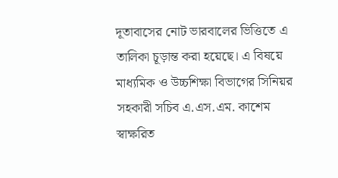দূতাবাসের নোট ভারবালের ভিত্তিতে এ তালিকা চূড়ান্ত করা হয়েছে। এ বিষয়ে মাধ্যমিক ও উচ্চশিক্ষা বিভাগের সিনিয়র সহকারী সচিব এ.এস.এম. কাশেম স্বাক্ষরিত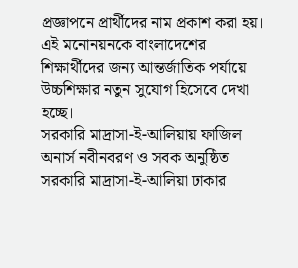প্রজ্ঞাপনে প্রার্থীদের নাম প্রকাশ করা হয়।
এই মনোনয়নকে বাংলাদেশের শিক্ষার্থীদের জন্য আন্তর্জাতিক পর্যায়ে উচ্চশিক্ষার নতুন সুযোগ হিসেবে দেখা হচ্ছে।
সরকারি মাদ্রাসা-ই-আলিয়ায় ফাজিল অনার্স নবীনবরণ ও সবক অনুষ্ঠিত
সরকারি মাদ্রাসা-ই-আলিয়া ঢাকার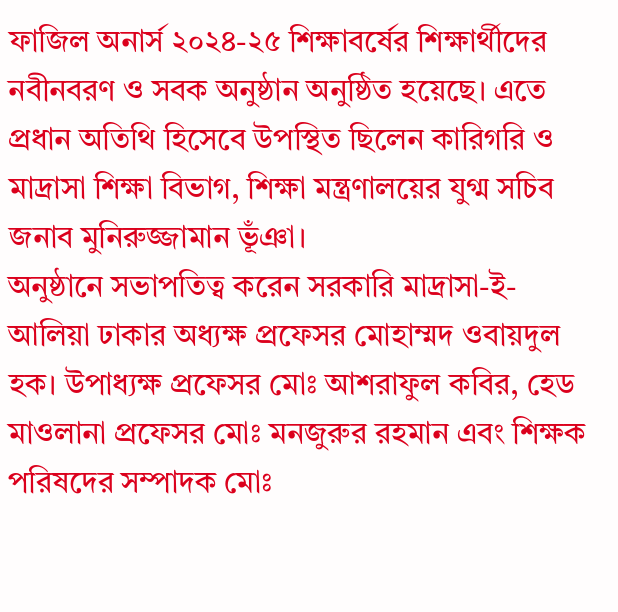ফাজিল অনার্স ২০২৪-২৫ শিক্ষাবর্ষের শিক্ষার্থীদের নবীনবরণ ও সবক অনুষ্ঠান অনুষ্ঠিত হয়েছে। এতে প্রধান অতিথি হিসেবে উপস্থিত ছিলেন কারিগরি ও মাদ্রাসা শিক্ষা বিভাগ, শিক্ষা মন্ত্রণালয়ের যুগ্ম সচিব জনাব মুনিরুজ্জামান ভূঁঞা।
অনুষ্ঠানে সভাপতিত্ব করেন সরকারি মাদ্রাসা-ই-আলিয়া ঢাকার অধ্যক্ষ প্রফেসর মোহাম্মদ ওবায়দুল হক। উপাধ্যক্ষ প্রফেসর মোঃ আশরাফুল কবির, হেড মাওলানা প্রফেসর মোঃ মনজুরুর রহমান এবং শিক্ষক পরিষদের সম্পাদক মোঃ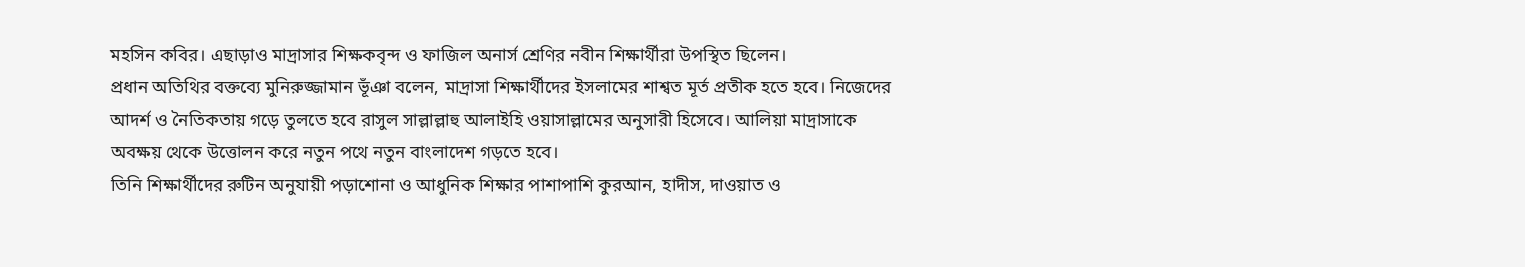মহসিন কবির। এছাড়াও মাদ্রাসার শিক্ষকবৃন্দ ও ফাজিল অনার্স শ্রেণির নবীন শিক্ষার্থীরা উপস্থিত ছিলেন।
প্রধান অতিথির বক্তব্যে মুনিরুজ্জামান ভূঁঞা বলেন, মাদ্রাসা শিক্ষার্থীদের ইসলামের শাশ্বত মূর্ত প্রতীক হতে হবে। নিজেদের আদর্শ ও নৈতিকতায় গড়ে তুলতে হবে রাসুল সাল্লাল্লাহু আলাইহি ওয়াসাল্লামের অনুসারী হিসেবে। আলিয়া মাদ্রাসাকে অবক্ষয় থেকে উত্তোলন করে নতুন পথে নতুন বাংলাদেশ গড়তে হবে।
তিনি শিক্ষার্থীদের রুটিন অনুযায়ী পড়াশোনা ও আধুনিক শিক্ষার পাশাপাশি কুরআন, হাদীস, দাওয়াত ও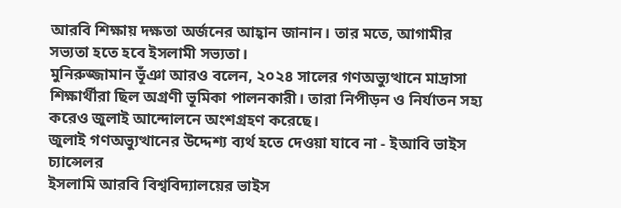আরবি শিক্ষায় দক্ষতা অর্জনের আহ্বান জানান। তার মতে, আগামীর সভ্যতা হতে হবে ইসলামী সভ্যতা।
মুনিরুজ্জামান ভূঁঞা আরও বলেন, ২০২৪ সালের গণঅভ্যুত্থানে মাদ্রাসা শিক্ষার্থীরা ছিল অগ্রণী ভূমিকা পালনকারী। তারা নিপীড়ন ও নির্যাতন সহ্য করেও জুলাই আন্দোলনে অংশগ্রহণ করেছে।
জুলাই গণঅভ্যুত্থানের উদ্দেশ্য ব্যর্থ হতে দেওয়া যাবে না - ইআবি ভাইস চ্যান্সেলর
ইসলামি আরবি বিশ্ববিদ্যালয়ের ভাইস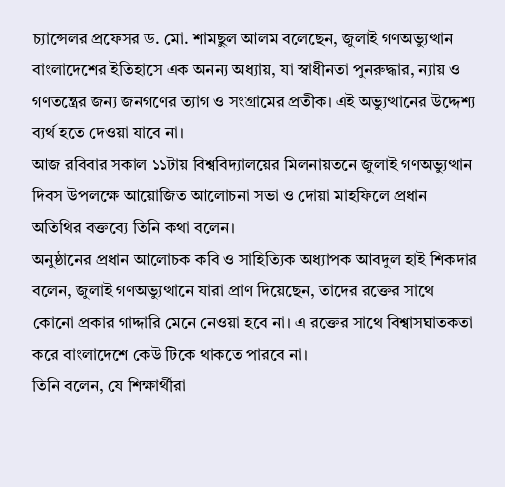চ্যান্সেলর প্রফেসর ড. মো. শামছুল আলম বলেছেন, জুলাই গণঅভ্যুত্থান বাংলাদেশের ইতিহাসে এক অনন্য অধ্যায়, যা স্বাধীনতা পুনরুদ্ধার, ন্যায় ও গণতন্ত্রের জন্য জনগণের ত্যাগ ও সংগ্রামের প্রতীক। এই অভ্যুত্থানের উদ্দেশ্য ব্যর্থ হতে দেওয়া যাবে না।
আজ রবিবার সকাল ১১টায় বিশ্ববিদ্যালয়ের মিলনায়তনে জুলাই গণঅভ্যুত্থান দিবস উপলক্ষে আয়োজিত আলোচনা সভা ও দোয়া মাহফিলে প্রধান অতিথির বক্তব্যে তিনি কথা বলেন।
অনুষ্ঠানের প্রধান আলোচক কবি ও সাহিত্যিক অধ্যাপক আবদুল হাই শিকদার বলেন, জুলাই গণঅভ্যুত্থানে যারা প্রাণ দিয়েছেন, তাদের রক্তের সাথে কোনো প্রকার গাদ্দারি মেনে নেওয়া হবে না। এ রক্তের সাথে বিশ্বাসঘাতকতা করে বাংলাদেশে কেউ টিকে থাকতে পারবে না।
তিনি বলেন, যে শিক্ষার্থীরা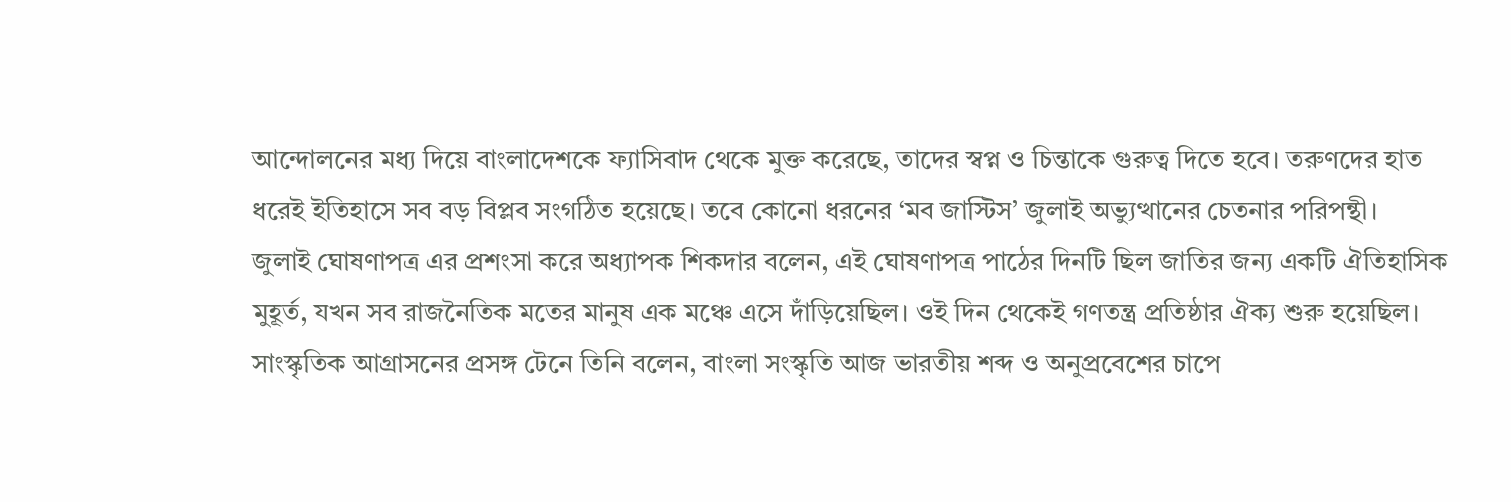আন্দোলনের মধ্য দিয়ে বাংলাদেশকে ফ্যাসিবাদ থেকে মুক্ত করেছে, তাদের স্বপ্ন ও চিন্তাকে গুরুত্ব দিতে হবে। তরুণদের হাত ধরেই ইতিহাসে সব বড় বিপ্লব সংগঠিত হয়েছে। তবে কোনো ধরনের ‘মব জাস্টিস’ জুলাই অভ্যুত্থানের চেতনার পরিপন্থী।
জুলাই ঘোষণাপত্র এর প্রশংসা করে অধ্যাপক শিকদার বলেন, এই ঘোষণাপত্র পাঠের দিনটি ছিল জাতির জন্য একটি ঐতিহাসিক মুহূর্ত, যখন সব রাজনৈতিক মতের মানুষ এক মঞ্চে এসে দাঁড়িয়েছিল। ওই দিন থেকেই গণতন্ত্র প্রতিষ্ঠার ঐক্য শুরু হয়েছিল।
সাংস্কৃতিক আগ্রাসনের প্রসঙ্গ টেনে তিনি বলেন, বাংলা সংস্কৃতি আজ ভারতীয় শব্দ ও অনুপ্রবেশের চাপে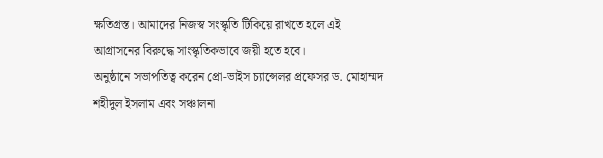ক্ষতিগ্রস্ত। আমাদের নিজস্ব সংস্কৃতি টিকিয়ে রাখতে হলে এই আগ্রাসনের বিরুদ্ধে সাংস্কৃতিকভাবে জয়ী হতে হবে।
অনুষ্ঠানে সভাপতিত্ব করেন প্রো-ভাইস চ্যান্সেলর প্রফেসর ড. মোহাম্মদ শহীদুল ইসলাম এবং সঞ্চালনা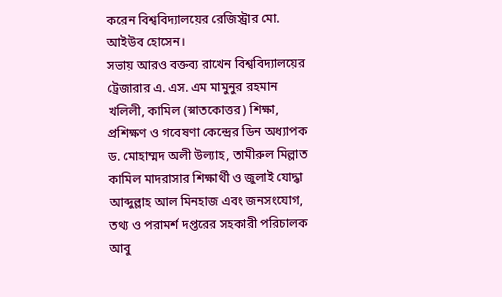করেন বিশ্ববিদ্যালয়ের রেজিস্ট্রার মো. আইউব হোসেন।
সভায় আরও বক্তব্য রাখেন বিশ্ববিদ্যালয়ের ট্রেজারার এ. এস. এম মামুনুর রহমান খলিলী, কামিল (স্নাতকোত্তর) শিক্ষা, প্রশিক্ষণ ও গবেষণা কেন্দ্রের ডিন অধ্যাপক ড. মোহাম্মদ অলী উল্যাহ, তামীরুল মিল্লাত কামিল মাদরাসার শিক্ষার্থী ও জুলাই যোদ্ধা আব্দুল্লাহ আল মিনহাজ এবং জনসংযোগ, তথ্য ও পরামর্শ দপ্তরের সহকারী পরিচালক আবু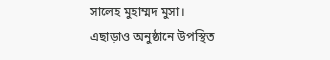সালেহ মুহাম্মদ মুসা।
এছাড়াও অনুষ্ঠানে উপস্থিত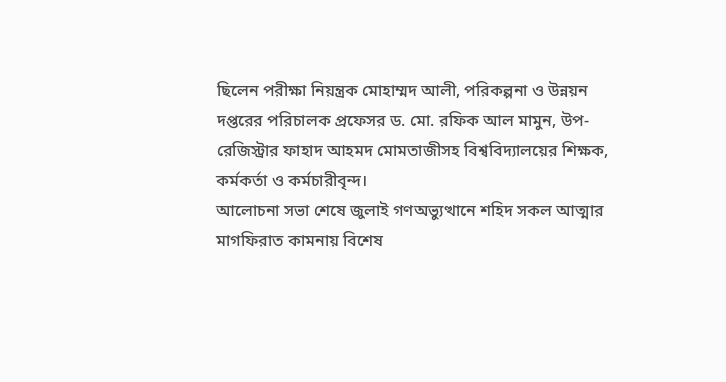ছিলেন পরীক্ষা নিয়ন্ত্রক মোহাম্মদ আলী, পরিকল্পনা ও উন্নয়ন দপ্তরের পরিচালক প্রফেসর ড. মো. রফিক আল মামুন, উপ-রেজিস্ট্রার ফাহাদ আহমদ মোমতাজীসহ বিশ্ববিদ্যালয়ের শিক্ষক, কর্মকর্তা ও কর্মচারীবৃন্দ।
আলোচনা সভা শেষে জুলাই গণঅভ্যুত্থানে শহিদ সকল আত্মার মাগফিরাত কামনায় বিশেষ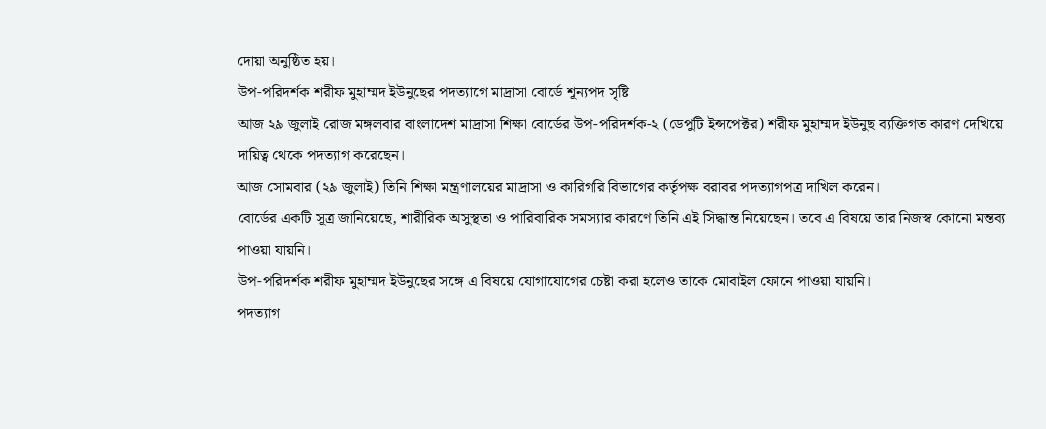দোয়া অনুষ্ঠিত হয়।
উপ-পরিদর্শক শরীফ মুহাম্মদ ইউনুছের পদত্যাগে মাদ্রাসা বোর্ডে শূন্যপদ সৃষ্টি
আজ ২৯ জুলাই রোজ মঙ্গলবার বাংলাদেশ মাদ্রাসা শিক্ষা বোর্ডের উপ-পরিদর্শক-২ (ডেপুটি ইন্সপেক্টর) শরীফ মুহাম্মদ ইউনুছ ব্যক্তিগত কারণ দেখিয়ে দায়িত্ব থেকে পদত্যাগ করেছেন।
আজ সোমবার (২৯ জুলাই) তিনি শিক্ষা মন্ত্রণালয়ের মাদ্রাসা ও কারিগরি বিভাগের কর্তৃপক্ষ বরাবর পদত্যাগপত্র দাখিল করেন।
বোর্ডের একটি সূত্র জানিয়েছে, শারীরিক অসুস্থতা ও পারিবারিক সমস্যার কারণে তিনি এই সিদ্ধান্ত নিয়েছেন। তবে এ বিষয়ে তার নিজস্ব কোনো মন্তব্য পাওয়া যায়নি।
উপ-পরিদর্শক শরীফ মুহাম্মদ ইউনুছের সঙ্গে এ বিষয়ে যোগাযোগের চেষ্টা করা হলেও তাকে মোবাইল ফোনে পাওয়া যায়নি।
পদত্যাগ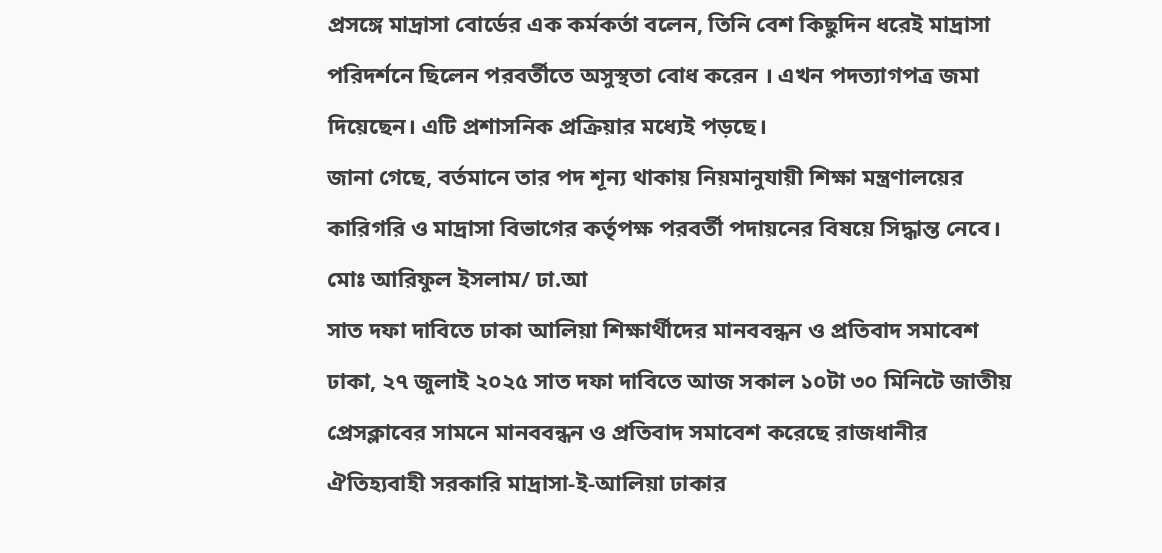প্রসঙ্গে মাদ্রাসা বোর্ডের এক কর্মকর্তা বলেন, তিনি বেশ কিছুদিন ধরেই মাদ্রাসা পরিদর্শনে ছিলেন পরবর্তীতে অসুস্থতা বোধ করেন । এখন পদত্যাগপত্র জমা দিয়েছেন। এটি প্রশাসনিক প্রক্রিয়ার মধ্যেই পড়ছে।
জানা গেছে, বর্তমানে তার পদ শূন্য থাকায় নিয়মানুযায়ী শিক্ষা মন্ত্রণালয়ের কারিগরি ও মাদ্রাসা বিভাগের কর্তৃপক্ষ পরবর্তী পদায়নের বিষয়ে সিদ্ধান্ত নেবে।
মোঃ আরিফুল ইসলাম/ ঢা.আ
সাত দফা দাবিতে ঢাকা আলিয়া শিক্ষার্থীদের মানববন্ধন ও প্রতিবাদ সমাবেশ
ঢাকা, ২৭ জুলাই ২০২৫ সাত দফা দাবিতে আজ সকাল ১০টা ৩০ মিনিটে জাতীয় প্রেসক্লাবের সামনে মানববন্ধন ও প্রতিবাদ সমাবেশ করেছে রাজধানীর ঐতিহ্যবাহী সরকারি মাদ্রাসা-ই-আলিয়া ঢাকার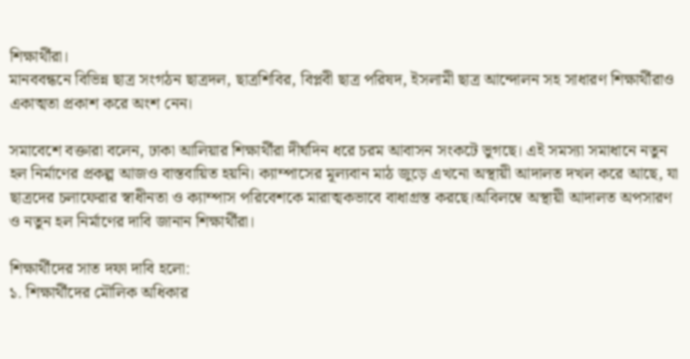শিক্ষার্থীরা।
মানববন্ধনে বিভিন্ন ছাত্র সংগঠন ছাত্রদল, ছাত্রশিবির, বিপ্লবী ছাত্র পরিষদ, ইসলামী ছাত্র আন্দোলন সহ সাধারণ শিক্ষার্থীরাও একাত্মতা প্রকাশ করে অংশ নেন।

সমাবেশে বক্তারা বলেন, ঢাকা আলিয়ার শিক্ষার্থীরা দীর্ঘদিন ধরে চরম আবাসন সংকটে ভুগছে। এই সমস্যা সমাধানে নতুন হল নির্মাণের প্রকল্প আজও বাস্তবায়িত হয়নি। ক্যাম্পাসের মূল্যবান মাঠ জুড়ে এখনো অস্থায়ী আদালত দখল করে আছে, যা ছাত্রদের চলাফেরার স্বাধীনতা ও ক্যাম্পাস পরিবেশকে মারাত্মকভাবে বাধাগ্রস্ত করছে।অবিলম্বে অস্থায়ী আদালত অপসারণ ও নতুন হল নির্মাণের দাবি জানান শিক্ষার্থীরা।

শিক্ষার্থীদের সাত দফা দাবি হলো:
১. শিক্ষার্থীদের মৌলিক অধিকার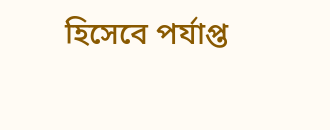হিসেবে পর্যাপ্ত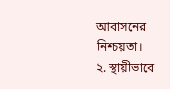আবাসনের নিশ্চয়তা।
২. স্থায়ীভাবে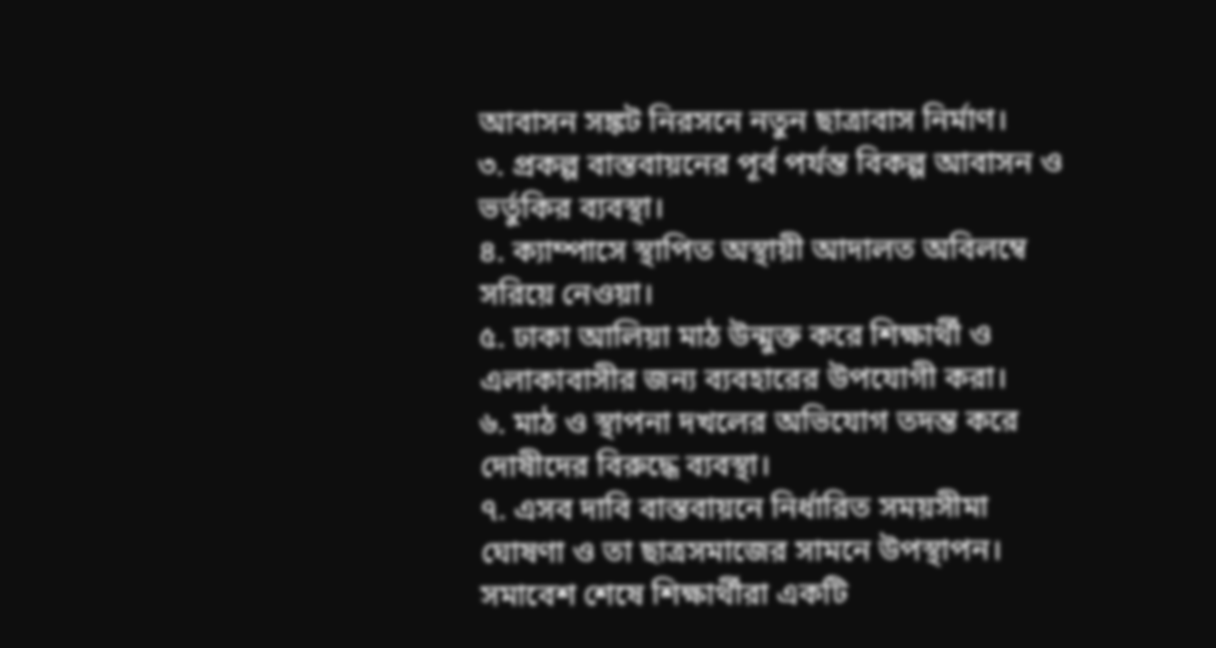আবাসন সঙ্কট নিরসনে নতুন ছাত্রাবাস নির্মাণ।
৩. প্রকল্প বাস্তবায়নের পূর্ব পর্যন্ত বিকল্প আবাসন ও ভর্তুকির ব্যবস্থা।
৪. ক্যাম্পাসে স্থাপিত অস্থায়ী আদালত অবিলম্বে সরিয়ে নেওয়া।
৫. ঢাকা আলিয়া মাঠ উন্মুক্ত করে শিক্ষার্থী ও এলাকাবাসীর জন্য ব্যবহারের উপযোগী করা।
৬. মাঠ ও স্থাপনা দখলের অভিযোগ তদন্ত করে দোষীদের বিরুদ্ধে ব্যবস্থা।
৭. এসব দাবি বাস্তবায়নে নির্ধারিত সময়সীমা ঘোষণা ও তা ছাত্রসমাজের সামনে উপস্থাপন।
সমাবেশ শেষে শিক্ষার্থীরা একটি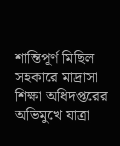শান্তিপূর্ণ মিছিল সহকারে মাদ্রাসা শিক্ষা অধিদপ্তরের অভিমুখে যাত্রা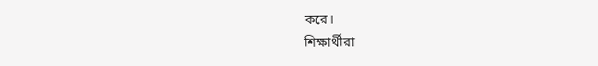করে।
শিক্ষার্থীরা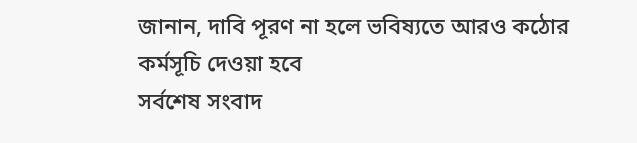জানান, দাবি পূরণ না হলে ভবিষ্যতে আরও কঠোর কর্মসূচি দেওয়া হবে
সর্বশেষ সংবাদ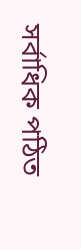সর্বাধিক পঠিত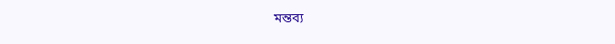মন্তব্য